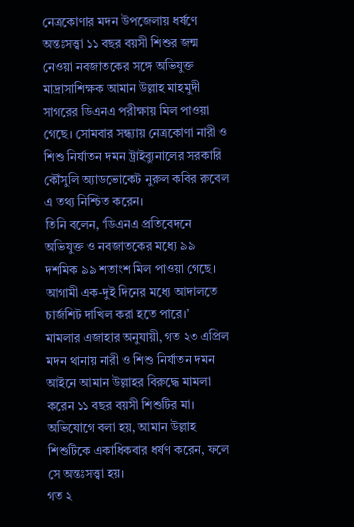নেত্রকোণার মদন উপজেলায় ধর্ষণে অন্তঃসত্ত্বা ১১ বছর বয়সী শিশুর জন্ম নেওয়া নবজাতকের সঙ্গে অভিযুক্ত মাদ্রাসাশিক্ষক আমান উল্লাহ মাহমুদী সাগরের ডিএনএ পরীক্ষায় মিল পাওয়া গেছে। সোমবার সন্ধ্যায় নেত্রকোণা নারী ও শিশু নির্যাতন দমন ট্রাইব্যুনালের সরকারি কৌঁসুলি অ্যাডভোকেট নুরুল কবির রুবেল এ তথ্য নিশ্চিত করেন।
তিনি বলেন, ‘ডিএনএ প্রতিবেদনে অভিযুক্ত ও নবজাতকের মধ্যে ৯৯ দশমিক ৯৯ শতাংশ মিল পাওয়া গেছে। আগামী এক-দুই দিনের মধ্যে আদালতে চার্জশিট দাখিল করা হতে পারে।’
মামলার এজাহার অনুযায়ী, গত ২৩ এপ্রিল মদন থানায় নারী ও শিশু নির্যাতন দমন আইনে আমান উল্লাহর বিরুদ্ধে মামলা করেন ১১ বছর বয়সী শিশুটির মা। অভিযোগে বলা হয়, আমান উল্লাহ শিশুটিকে একাধিকবার ধর্ষণ করেন, ফলে সে অন্তঃসত্ত্বা হয়।
গত ২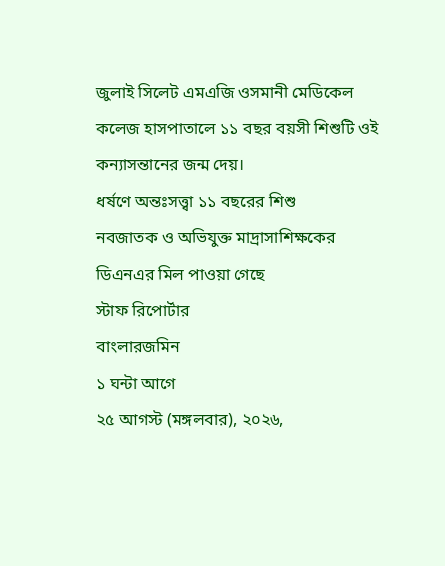জুলাই সিলেট এমএজি ওসমানী মেডিকেল কলেজ হাসপাতালে ১১ বছর বয়সী শিশুটি ওই কন্যাসন্তানের জন্ম দেয়।
ধর্ষণে অন্তঃসত্ত্বা ১১ বছরের শিশু
নবজাতক ও অভিযুক্ত মাদ্রাসাশিক্ষকের ডিএনএর মিল পাওয়া গেছে
স্টাফ রিপোর্টার
বাংলারজমিন
১ ঘন্টা আগে
২৫ আগস্ট (মঙ্গলবার), ২০২৬,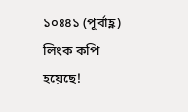১০ঃ৪১ (পূর্বাহ্ণ)
লিংক কপি হয়েছে!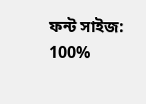ফন্ট সাইজ:
100%